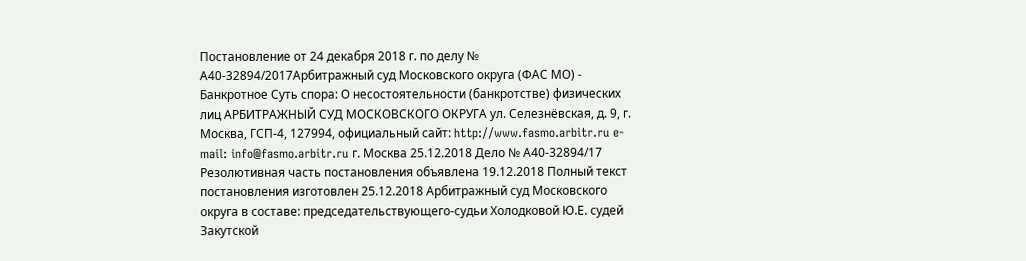Постановление от 24 декабря 2018 г. по делу № А40-32894/2017Арбитражный суд Московского округа (ФАС МО) - Банкротное Суть спора: О несостоятельности (банкротстве) физических лиц АРБИТРАЖНЫЙ СУД МОСКОВСКОГО ОКРУГА ул. Селезнёвская, д. 9, г. Москва, ГСП-4, 127994, официальный сайт: http://www.fasmo.arbitr.ru e-mail: info@fasmo.arbitr.ru г. Москва 25.12.2018 Дело № А40-32894/17 Резолютивная часть постановления объявлена 19.12.2018 Полный текст постановления изготовлен 25.12.2018 Арбитражный суд Московского округа в составе: председательствующего-судьи Холодковой Ю.Е. судей Закутской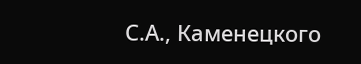С.А., Каменецкого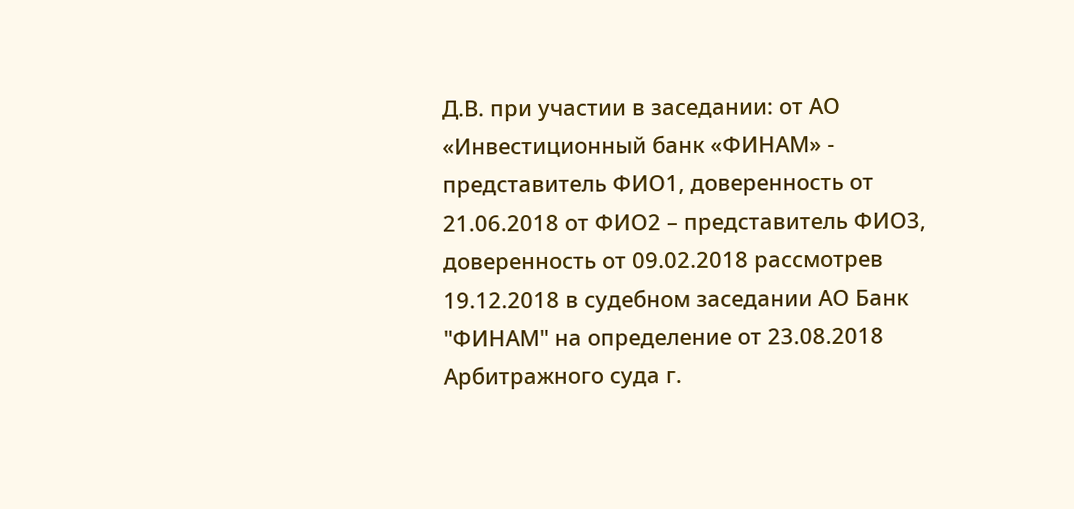Д.В. при участии в заседании: от АО «Инвестиционный банк «ФИНАМ» - представитель ФИО1, доверенность от 21.06.2018 от ФИО2 – представитель ФИО3, доверенность от 09.02.2018 рассмотрев 19.12.2018 в судебном заседании АО Банк "ФИНАМ" на определение от 23.08.2018 Арбитражного суда г.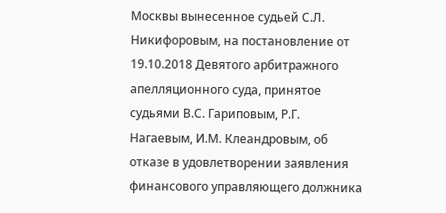Москвы вынесенное судьей С.Л. Никифоровым, на постановление от 19.10.2018 Девятого арбитражного апелляционного суда, принятое судьями В.С. Гариповым, Р.Г. Нагаевым, И.М. Клеандровым, об отказе в удовлетворении заявления финансового управляющего должника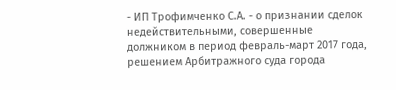- ИП Трофимченко С.А. - о признании сделок недействительными, совершенные должником в период февраль-март 2017 года, решением Арбитражного суда города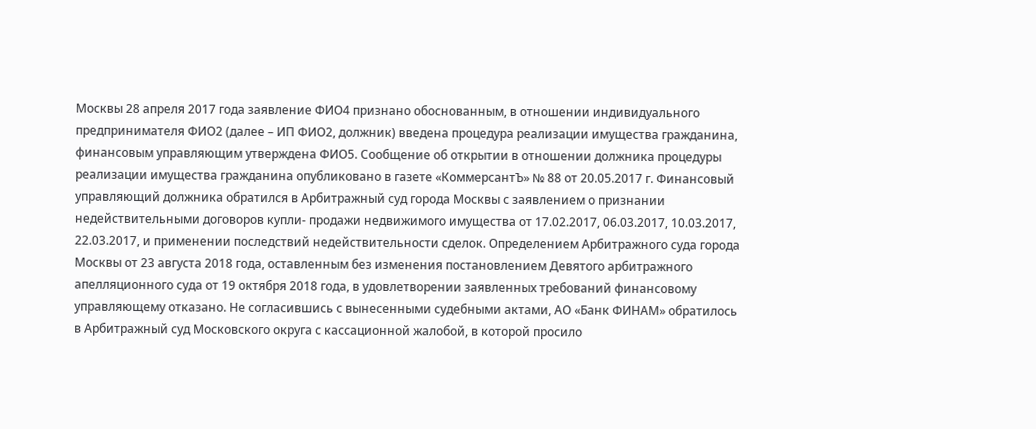Москвы 28 апреля 2017 года заявление ФИО4 признано обоснованным, в отношении индивидуального предпринимателя ФИО2 (далее – ИП ФИО2, должник) введена процедура реализации имущества гражданина, финансовым управляющим утверждена ФИО5. Сообщение об открытии в отношении должника процедуры реализации имущества гражданина опубликовано в газете «КоммерсантЪ» № 88 от 20.05.2017 г. Финансовый управляющий должника обратился в Арбитражный суд города Москвы с заявлением о признании недействительными договоров купли- продажи недвижимого имущества от 17.02.2017, 06.03.2017, 10.03.2017, 22.03.2017, и применении последствий недействительности сделок. Определением Арбитражного суда города Москвы от 23 августа 2018 года, оставленным без изменения постановлением Девятого арбитражного апелляционного суда от 19 октября 2018 года, в удовлетворении заявленных требований финансовому управляющему отказано. Не согласившись с вынесенными судебными актами, АО «Банк ФИНАМ» обратилось в Арбитражный суд Московского округа с кассационной жалобой, в которой просило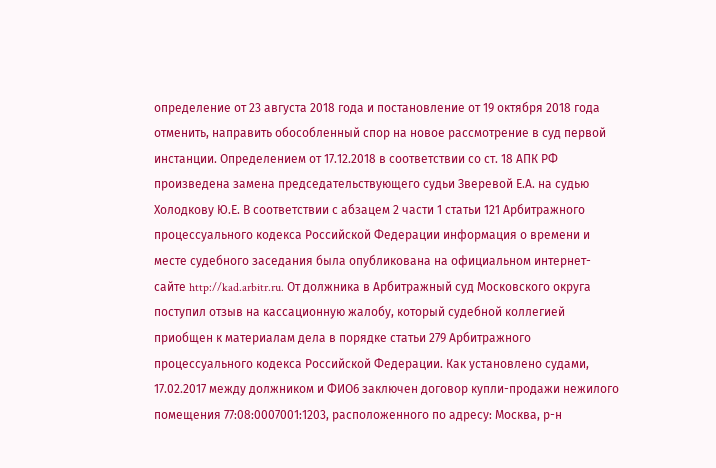определение от 23 августа 2018 года и постановление от 19 октября 2018 года отменить, направить обособленный спор на новое рассмотрение в суд первой инстанции. Определением от 17.12.2018 в соответствии со ст. 18 АПК РФ произведена замена председательствующего судьи Зверевой Е.А. на судью Холодкову Ю.Е. В соответствии с абзацем 2 части 1 статьи 121 Арбитражного процессуального кодекса Российской Федерации информация о времени и месте судебного заседания была опубликована на официальном интернет-сайте http://kad.arbitr.ru. От должника в Арбитражный суд Московского округа поступил отзыв на кассационную жалобу, который судебной коллегией приобщен к материалам дела в порядке статьи 279 Арбитражного процессуального кодекса Российской Федерации. Как установлено судами, 17.02.2017 между должником и ФИО6 заключен договор купли-продажи нежилого помещения 77:08:0007001:1203, расположенного по адресу: Москва, р-н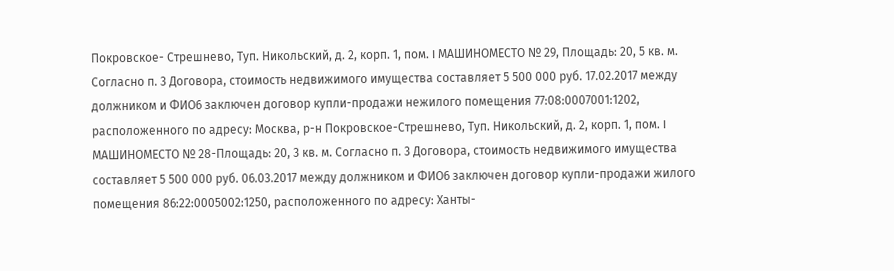Покровское- Стрешнево, Туп. Никольский, д. 2, корп. 1, пом. I МАШИНОМЕСТО № 29, Площадь: 20, 5 кв. м. Согласно п. 3 Договора, стоимость недвижимого имущества составляет 5 500 000 руб. 17.02.2017 между должником и ФИО6 заключен договор купли-продажи нежилого помещения 77:08:0007001:1202, расположенного по адресу: Москва, р-н Покровское-Стрешнево, Туп. Никольский, д. 2, корп. 1, пом. I МАШИНОМЕСТО № 28-Площадь: 20, 3 кв. м. Согласно п. 3 Договора, стоимость недвижимого имущества составляет 5 500 000 руб. 06.03.2017 между должником и ФИО6 заключен договор купли-продажи жилого помещения 86:22:0005002:1250, расположенного по адресу: Ханты-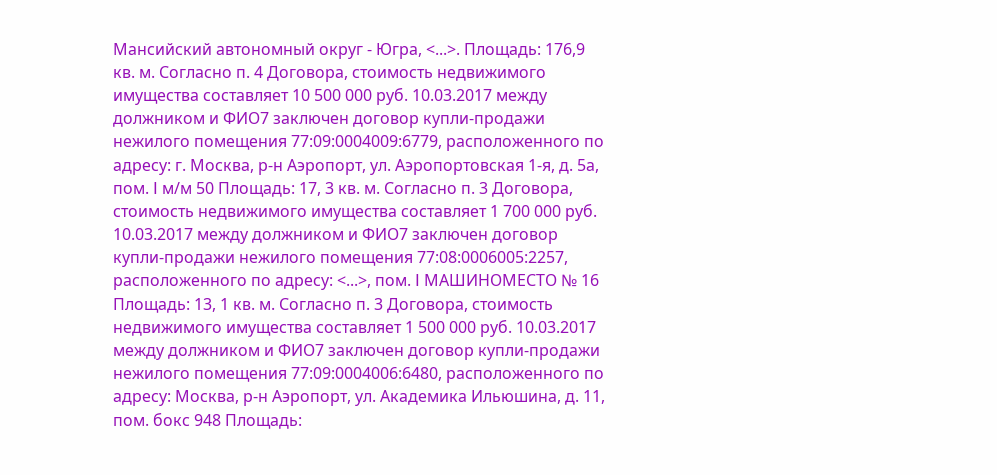Мансийский автономный округ - Югра, <...>. Площадь: 176,9 кв. м. Согласно п. 4 Договора, стоимость недвижимого имущества составляет 10 500 000 руб. 10.03.2017 между должником и ФИО7 заключен договор купли-продажи нежилого помещения 77:09:0004009:6779, расположенного по адресу: г. Москва, р-н Аэропорт, ул. Аэропортовская 1-я, д. 5а, пом. I м/м 50 Площадь: 17, 3 кв. м. Согласно п. 3 Договора, стоимость недвижимого имущества составляет 1 700 000 руб. 10.03.2017 между должником и ФИО7 заключен договор купли-продажи нежилого помещения 77:08:0006005:2257, расположенного по адресу: <...>, пом. I МАШИНОМЕСТО № 16 Площадь: 13, 1 кв. м. Согласно п. 3 Договора, стоимость недвижимого имущества составляет 1 500 000 руб. 10.03.2017 между должником и ФИО7 заключен договор купли-продажи нежилого помещения 77:09:0004006:6480, расположенного по адресу: Москва, р-н Аэропорт, ул. Академика Ильюшина, д. 11, пом. бокс 948 Площадь: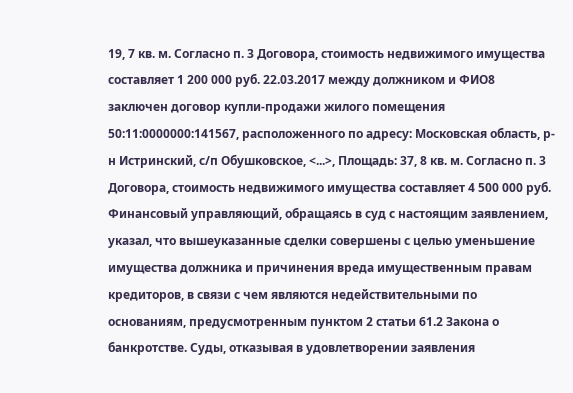19, 7 кв. м. Согласно п. 3 Договора, стоимость недвижимого имущества составляет 1 200 000 руб. 22.03.2017 между должником и ФИО8 заключен договор купли-продажи жилого помещения 50:11:0000000:141567, расположенного по адресу: Московская область, р-н Истринский, с/п Обушковское, <...>, Площадь: 37, 8 кв. м. Согласно п. 3 Договора, стоимость недвижимого имущества составляет 4 500 000 руб. Финансовый управляющий, обращаясь в суд с настоящим заявлением, указал, что вышеуказанные сделки совершены с целью уменьшение имущества должника и причинения вреда имущественным правам кредиторов, в связи с чем являются недействительными по основаниям, предусмотренным пунктом 2 статьи 61.2 Закона о банкротстве. Суды, отказывая в удовлетворении заявления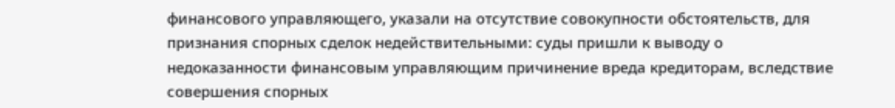финансового управляющего, указали на отсутствие совокупности обстоятельств, для признания спорных сделок недействительными: суды пришли к выводу о недоказанности финансовым управляющим причинение вреда кредиторам, вследствие совершения спорных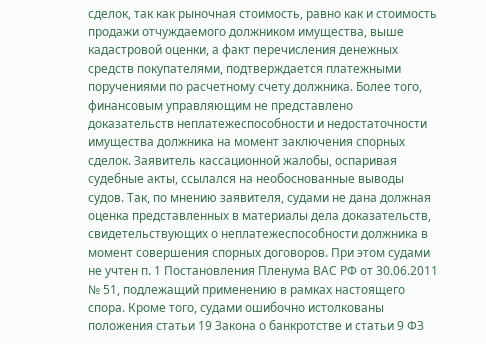сделок, так как рыночная стоимость, равно как и стоимость продажи отчуждаемого должником имущества, выше кадастровой оценки, а факт перечисления денежных средств покупателями, подтверждается платежными поручениями по расчетному счету должника. Более того, финансовым управляющим не представлено доказательств неплатежеспособности и недостаточности имущества должника на момент заключения спорных сделок. Заявитель кассационной жалобы, оспаривая судебные акты, ссылался на необоснованные выводы судов. Так, по мнению заявителя, судами не дана должная оценка представленных в материалы дела доказательств, свидетельствующих о неплатежеспособности должника в момент совершения спорных договоров. При этом судами не учтен п. 1 Постановления Пленума ВАС РФ от 30.06.2011 № 51, подлежащий применению в рамках настоящего спора. Кроме того, судами ошибочно истолкованы положения статьи 19 Закона о банкротстве и статьи 9 ФЗ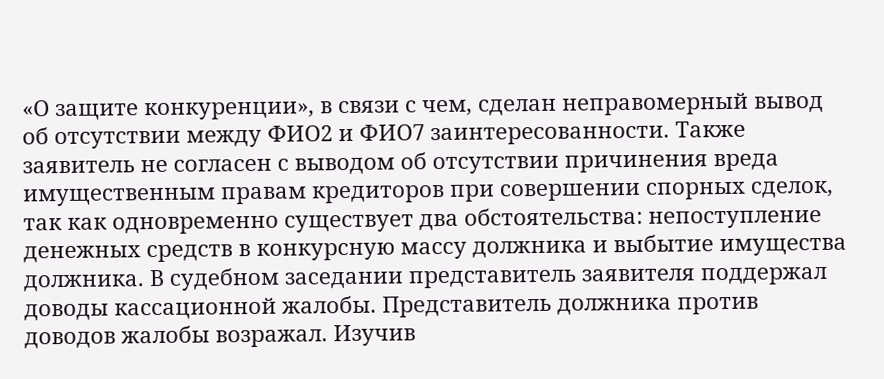«О защите конкуренции», в связи с чем, сделан неправомерный вывод об отсутствии между ФИО2 и ФИО7 заинтересованности. Также заявитель не согласен с выводом об отсутствии причинения вреда имущественным правам кредиторов при совершении спорных сделок, так как одновременно существует два обстоятельства: непоступление денежных средств в конкурсную массу должника и выбытие имущества должника. В судебном заседании представитель заявителя поддержал доводы кассационной жалобы. Представитель должника против доводов жалобы возражал. Изучив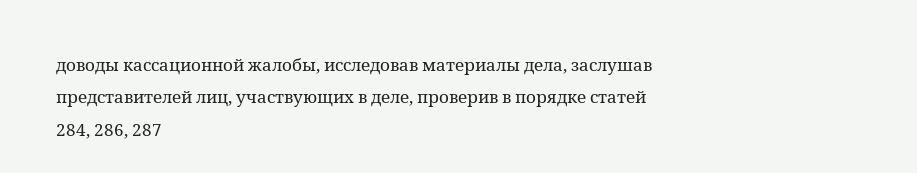доводы кассационной жалобы, исследовав материалы дела, заслушав представителей лиц, участвующих в деле, проверив в порядке статей 284, 286, 287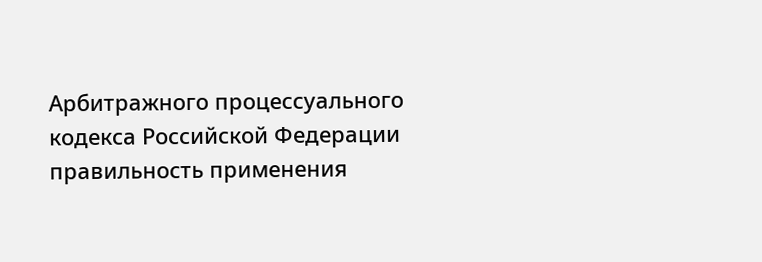Арбитражного процессуального кодекса Российской Федерации правильность применения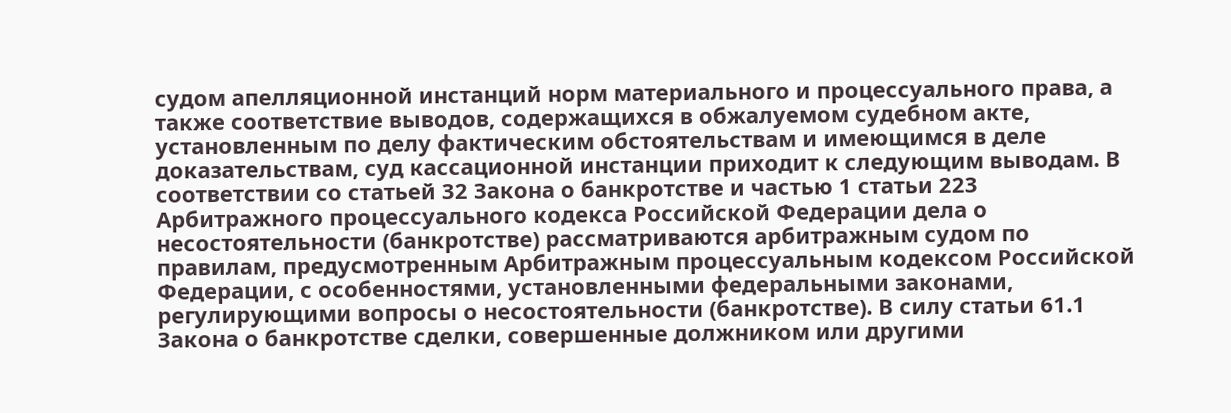судом апелляционной инстанций норм материального и процессуального права, а также соответствие выводов, содержащихся в обжалуемом судебном акте, установленным по делу фактическим обстоятельствам и имеющимся в деле доказательствам, суд кассационной инстанции приходит к следующим выводам. В соответствии со статьей 32 Закона о банкротстве и частью 1 статьи 223 Арбитражного процессуального кодекса Российской Федерации дела о несостоятельности (банкротстве) рассматриваются арбитражным судом по правилам, предусмотренным Арбитражным процессуальным кодексом Российской Федерации, с особенностями, установленными федеральными законами, регулирующими вопросы о несостоятельности (банкротстве). В силу статьи 61.1 Закона о банкротстве сделки, совершенные должником или другими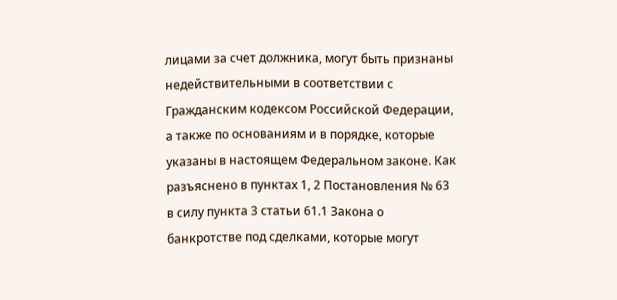лицами за счет должника, могут быть признаны недействительными в соответствии с Гражданским кодексом Российской Федерации, а также по основаниям и в порядке, которые указаны в настоящем Федеральном законе. Как разъяснено в пунктах 1, 2 Постановления № 63 в силу пункта 3 статьи 61.1 Закона о банкротстве под сделками, которые могут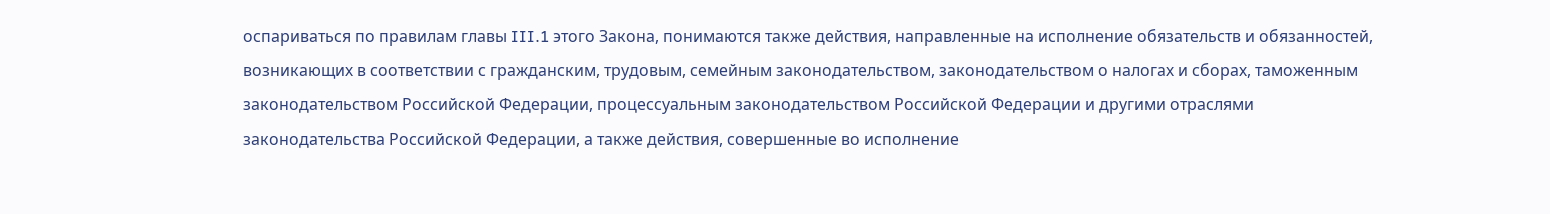оспариваться по правилам главы III.1 этого Закона, понимаются также действия, направленные на исполнение обязательств и обязанностей, возникающих в соответствии с гражданским, трудовым, семейным законодательством, законодательством о налогах и сборах, таможенным законодательством Российской Федерации, процессуальным законодательством Российской Федерации и другими отраслями законодательства Российской Федерации, а также действия, совершенные во исполнение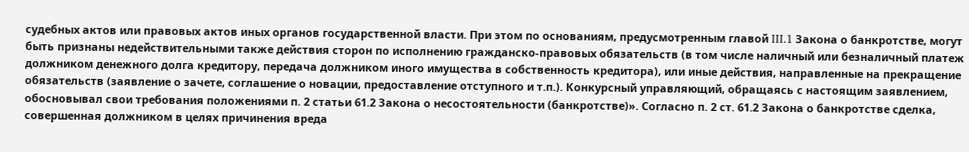судебных актов или правовых актов иных органов государственной власти. При этом по основаниям, предусмотренным главой III.1 Закона о банкротстве, могут быть признаны недействительными также действия сторон по исполнению гражданско-правовых обязательств (в том числе наличный или безналичный платеж должником денежного долга кредитору, передача должником иного имущества в собственность кредитора), или иные действия, направленные на прекращение обязательств (заявление о зачете, соглашение о новации, предоставление отступного и т.п.). Конкурсный управляющий, обращаясь с настоящим заявлением, обосновывал свои требования положениями п. 2 статьи 61.2 Закона о несостоятельности (банкротстве)». Согласно п. 2 ст. 61.2 Закона о банкротстве сделка, совершенная должником в целях причинения вреда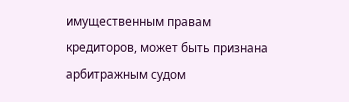имущественным правам кредиторов, может быть признана арбитражным судом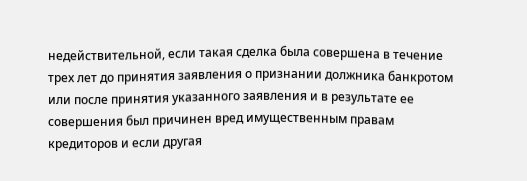недействительной, если такая сделка была совершена в течение трех лет до принятия заявления о признании должника банкротом или после принятия указанного заявления и в результате ее совершения был причинен вред имущественным правам кредиторов и если другая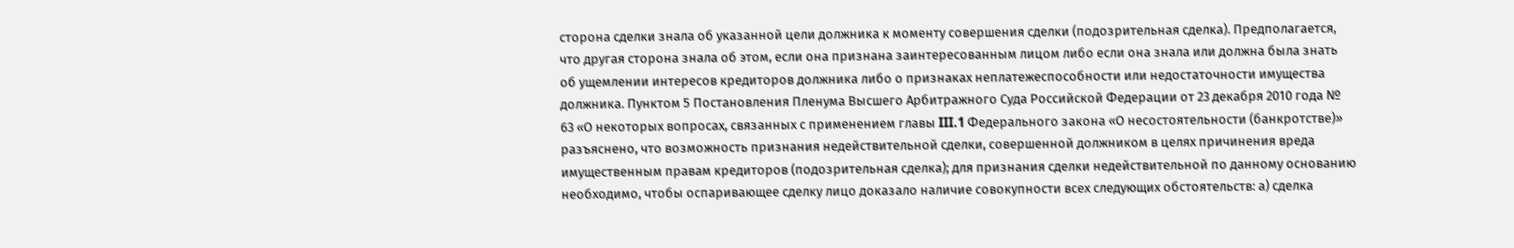сторона сделки знала об указанной цели должника к моменту совершения сделки (подозрительная сделка). Предполагается, что другая сторона знала об этом, если она признана заинтересованным лицом либо если она знала или должна была знать об ущемлении интересов кредиторов должника либо о признаках неплатежеспособности или недостаточности имущества должника. Пунктом 5 Постановления Пленума Высшего Арбитражного Суда Российской Федерации от 23 декабря 2010 года № 63 «О некоторых вопросах, связанных с применением главы III.1 Федерального закона «О несостоятельности (банкротстве)» разъяснено, что возможность признания недействительной сделки, совершенной должником в целях причинения вреда имущественным правам кредиторов (подозрительная сделка); для признания сделки недействительной по данному основанию необходимо, чтобы оспаривающее сделку лицо доказало наличие совокупности всех следующих обстоятельств: а) сделка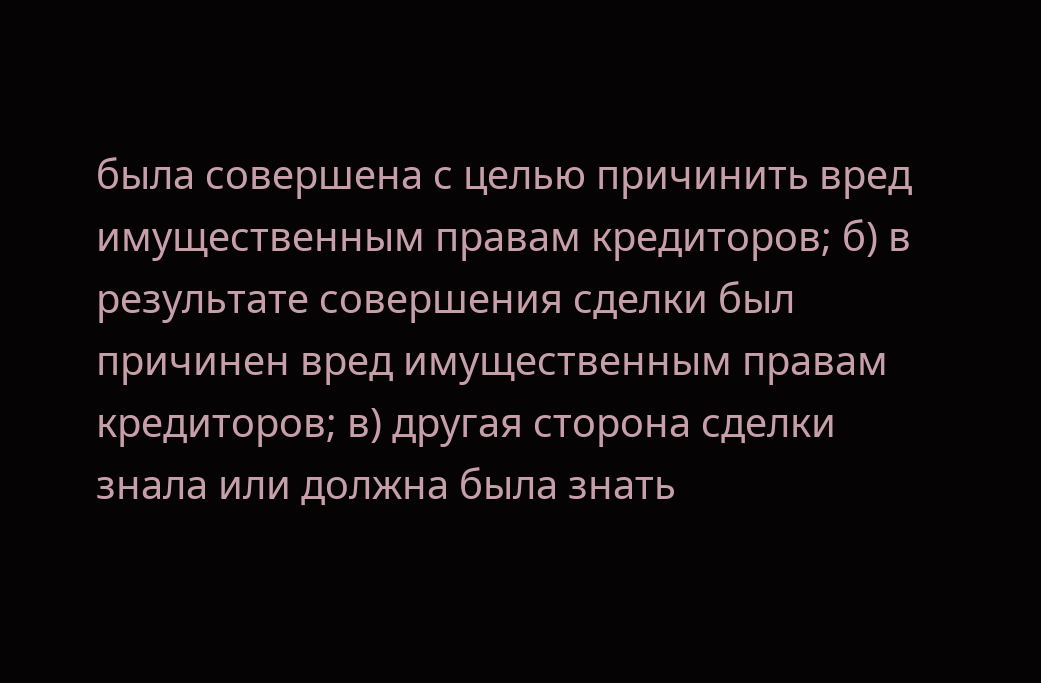была совершена с целью причинить вред имущественным правам кредиторов; б) в результате совершения сделки был причинен вред имущественным правам кредиторов; в) другая сторона сделки знала или должна была знать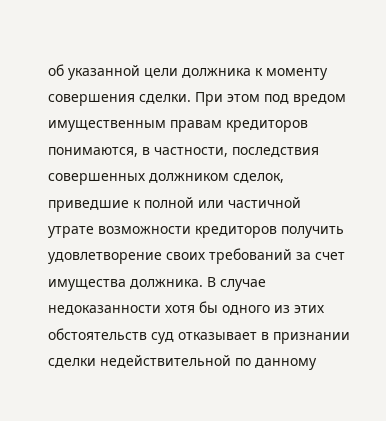об указанной цели должника к моменту совершения сделки. При этом под вредом имущественным правам кредиторов понимаются, в частности, последствия совершенных должником сделок, приведшие к полной или частичной утрате возможности кредиторов получить удовлетворение своих требований за счет имущества должника. В случае недоказанности хотя бы одного из этих обстоятельств суд отказывает в признании сделки недействительной по данному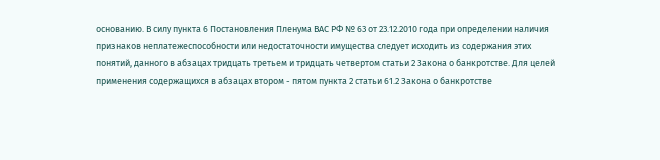основанию. В силу пункта 6 Постановления Пленума ВАС РФ № 63 от 23.12.2010 года при определении наличия признаков неплатежеспособности или недостаточности имущества следует исходить из содержания этих понятий, данного в абзацах тридцать третьем и тридцать четвертом статьи 2 Закона о банкротстве. Для целей применения содержащихся в абзацах втором - пятом пункта 2 статьи 61.2 Закона о банкротстве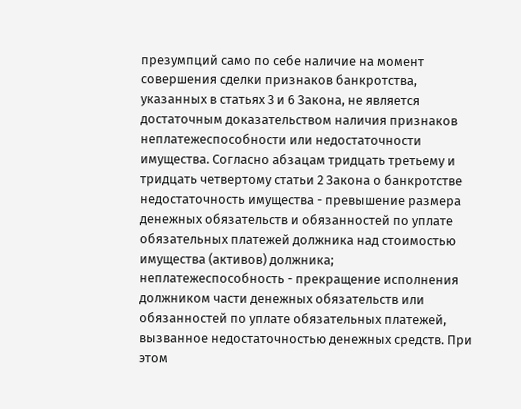презумпций само по себе наличие на момент совершения сделки признаков банкротства, указанных в статьях 3 и 6 Закона, не является достаточным доказательством наличия признаков неплатежеспособности или недостаточности имущества. Согласно абзацам тридцать третьему и тридцать четвертому статьи 2 Закона о банкротстве недостаточность имущества - превышение размера денежных обязательств и обязанностей по уплате обязательных платежей должника над стоимостью имущества (активов) должника; неплатежеспособность - прекращение исполнения должником части денежных обязательств или обязанностей по уплате обязательных платежей, вызванное недостаточностью денежных средств. При этом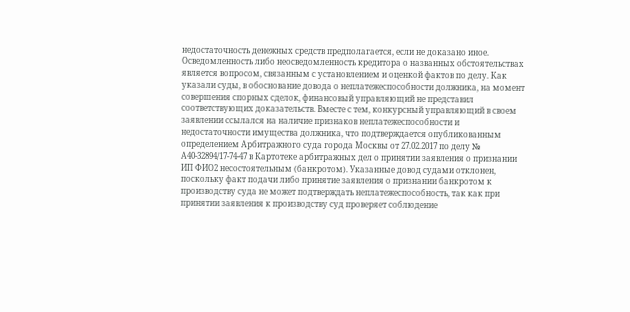недостаточность денежных средств предполагается, если не доказано иное. Осведомленность либо неосведомленность кредитора о названных обстоятельствах является вопросом, связанным с установлением и оценкой фактов по делу. Как указали суды, в обоснование довода о неплатежеспособности должника, на момент совершения спорных сделок, финансовый управляющий не представил соответствующих доказательств. Вместе с тем, конкурсный управляющий в своем заявлении ссылался на наличие признаков неплатежеспособности и недостаточности имущества должника, что подтверждается опубликованным определением Арбитражного суда города Москвы от 27.02.2017 по делу № А40-32894/17-74-47 в Картотеке арбитражных дел о принятии заявления о признании ИП ФИО2 несостоятельным (банкротом). Указанные довод судами отклонен, поскольку факт подачи либо принятие заявления о признании банкротом к производству суда не может подтверждать неплатежеспособность, так как при принятии заявления к производству суд проверяет соблюдение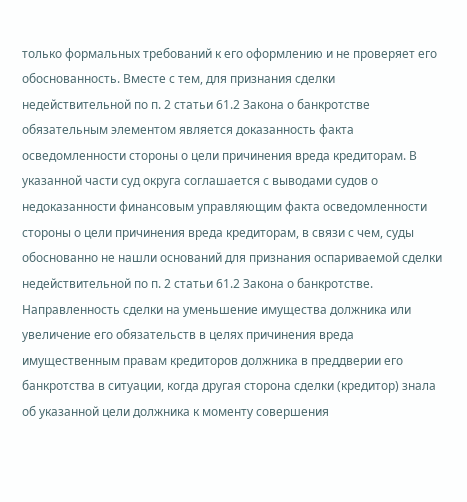только формальных требований к его оформлению и не проверяет его обоснованность. Вместе с тем, для признания сделки недействительной по п. 2 статьи 61.2 Закона о банкротстве обязательным элементом является доказанность факта осведомленности стороны о цели причинения вреда кредиторам. В указанной части суд округа соглашается с выводами судов о недоказанности финансовым управляющим факта осведомленности стороны о цели причинения вреда кредиторам, в связи с чем, суды обоснованно не нашли оснований для признания оспариваемой сделки недействительной по п. 2 статьи 61.2 Закона о банкротстве. Направленность сделки на уменьшение имущества должника или увеличение его обязательств в целях причинения вреда имущественным правам кредиторов должника в преддверии его банкротства в ситуации, когда другая сторона сделки (кредитор) знала об указанной цели должника к моменту совершения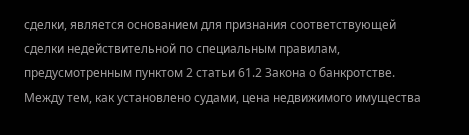сделки, является основанием для признания соответствующей сделки недействительной по специальным правилам, предусмотренным пунктом 2 статьи 61.2 Закона о банкротстве. Между тем, как установлено судами, цена недвижимого имущества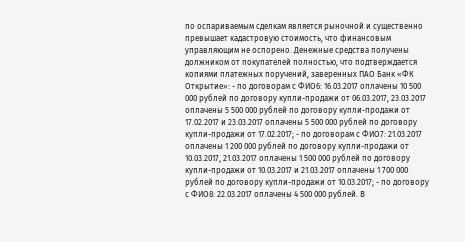по оспариваемым сделкам является рыночной и существенно превышает кадастровую стоимость, что финансовым управляющим не оспорено. Денежные средства получены должником от покупателей полностью, что подтверждается копиями платежных поручений, заверенных ПАО Банк «ФК Открытие»: - по договорам с ФИО6: 16.03.2017 оплачены 10 500 000 рублей по договору купли-продажи от 06.03.2017, 23.03.2017 оплачены 5 500 000 рублей по договору купли-продажи от 17.02.2017 и 23.03.2017 оплачены 5 500 000 рублей по договору купли-продажи от 17.02.2017; - по договорам с ФИО7: 21.03.2017 оплачены 1 200 000 рублей по договору купли-продажи от 10.03.2017, 21.03.2017 оплачены 1 500 000 рублей по договору купли-продажи от 10.03.2017 и 21.03.2017 оплачены 1 700 000 рублей по договору купли-продажи от 10.03.2017; - по договору с ФИО8: 22.03.2017 оплачены 4 500 000 рублей. В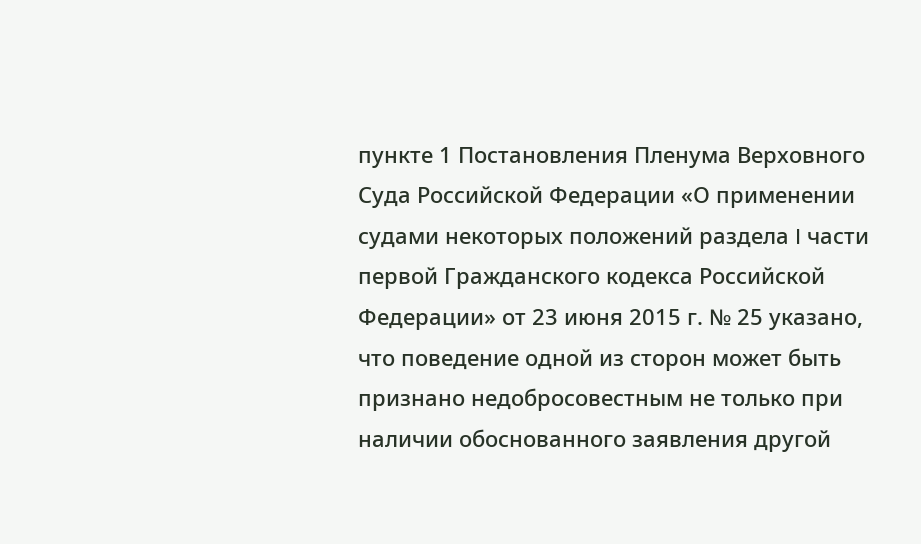пункте 1 Постановления Пленума Верховного Суда Российской Федерации «О применении судами некоторых положений раздела I части первой Гражданского кодекса Российской Федерации» от 23 июня 2015 г. № 25 указано, что поведение одной из сторон может быть признано недобросовестным не только при наличии обоснованного заявления другой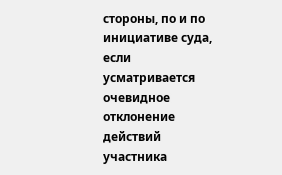стороны, по и по инициативе суда, если усматривается очевидное отклонение действий участника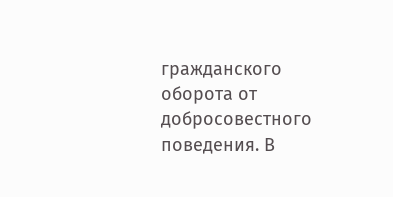гражданского оборота от добросовестного поведения. В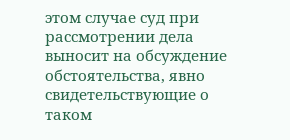этом случае суд при рассмотрении дела выносит на обсуждение обстоятельства, явно свидетельствующие о таком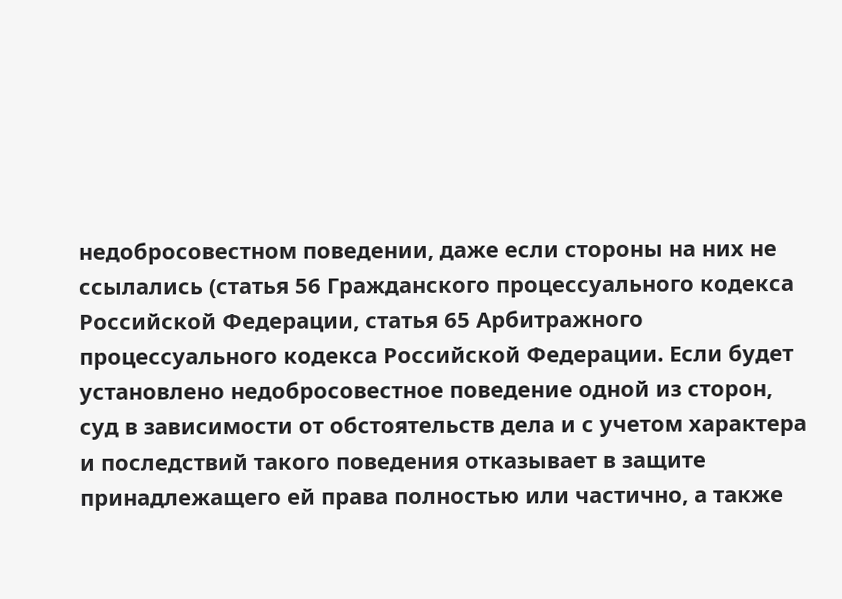недобросовестном поведении, даже если стороны на них не ссылались (статья 56 Гражданского процессуального кодекса Российской Федерации, статья 65 Арбитражного процессуального кодекса Российской Федерации. Если будет установлено недобросовестное поведение одной из сторон, суд в зависимости от обстоятельств дела и с учетом характера и последствий такого поведения отказывает в защите принадлежащего ей права полностью или частично, а также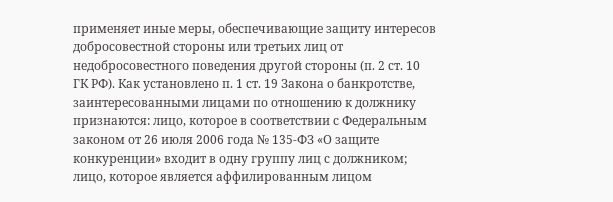применяет иные меры, обеспечивающие защиту интересов добросовестной стороны или третьих лиц от недобросовестного поведения другой стороны (п. 2 ст. 10 ГК РФ). Как установлено п. 1 ст. 19 Закона о банкротстве, заинтересованными лицами по отношению к должнику признаются: лицо, которое в соответствии с Федеральным законом от 26 июля 2006 года № 135-ФЗ «О защите конкуренции» входит в одну группу лиц с должником; лицо, которое является аффилированным лицом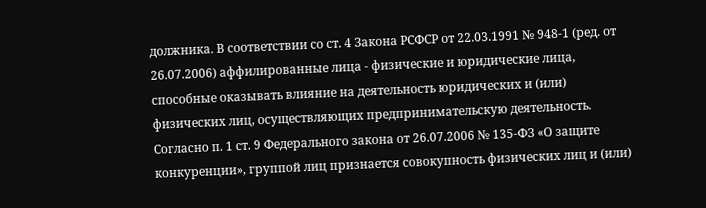должника. В соответствии со ст. 4 Закона РСФСР от 22.03.1991 № 948-1 (ред. от 26.07.2006) аффилированные лица - физические и юридические лица, способные оказывать влияние на деятельность юридических и (или) физических лиц, осуществляющих предпринимательскую деятельность. Согласно п. 1 ст. 9 Федерального закона от 26.07.2006 № 135-ФЗ «О защите конкуренции», группой лиц признается совокупность физических лиц и (или)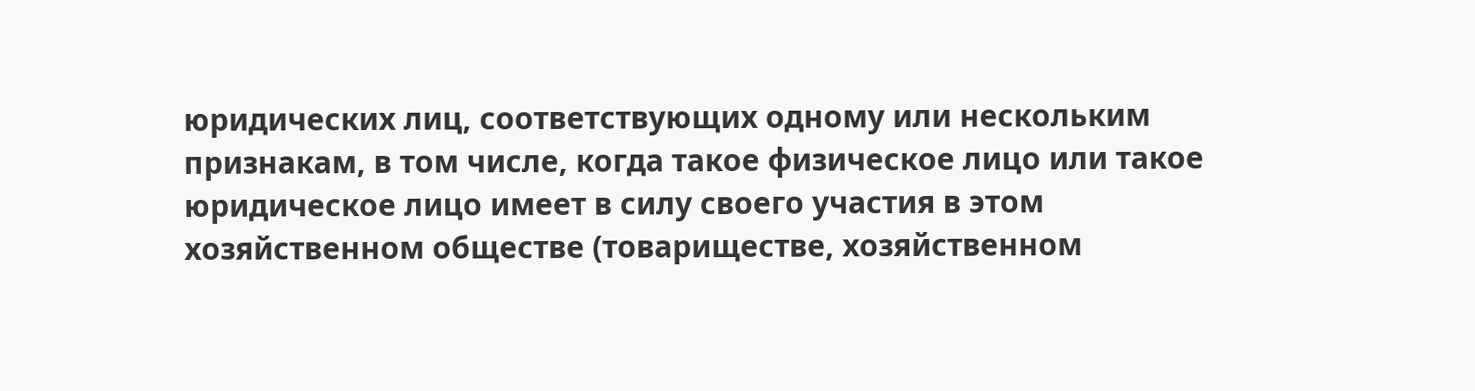юридических лиц, соответствующих одному или нескольким признакам, в том числе, когда такое физическое лицо или такое юридическое лицо имеет в силу своего участия в этом хозяйственном обществе (товариществе, хозяйственном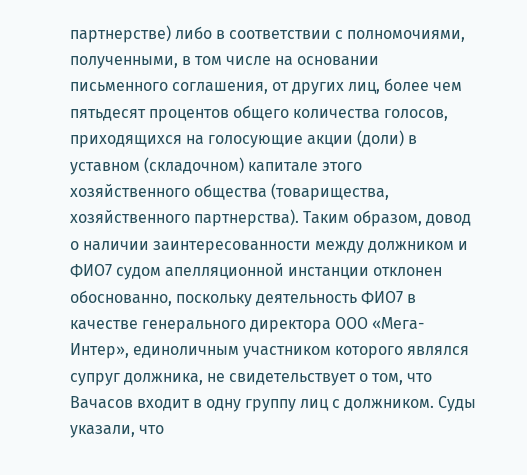партнерстве) либо в соответствии с полномочиями, полученными, в том числе на основании письменного соглашения, от других лиц, более чем пятьдесят процентов общего количества голосов, приходящихся на голосующие акции (доли) в уставном (складочном) капитале этого хозяйственного общества (товарищества, хозяйственного партнерства). Таким образом, довод о наличии заинтересованности между должником и ФИО7 судом апелляционной инстанции отклонен обоснованно, поскольку деятельность ФИО7 в качестве генерального директора ООО «Мега-Интер», единоличным участником которого являлся супруг должника, не свидетельствует о том, что Вачасов входит в одну группу лиц с должником. Суды указали, что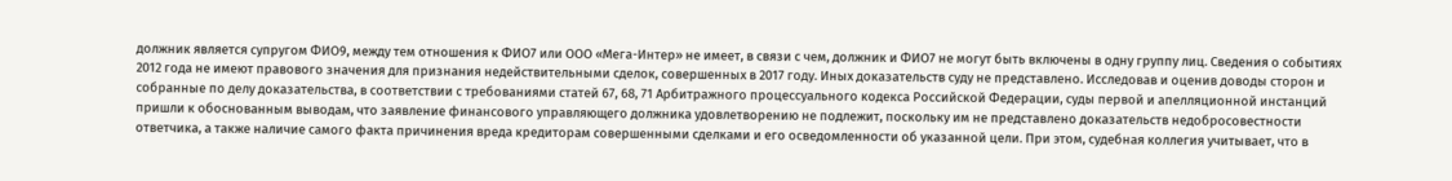должник является супругом ФИО9, между тем отношения к ФИО7 или ООО «Мега-Интер» не имеет, в связи с чем, должник и ФИО7 не могут быть включены в одну группу лиц. Сведения о событиях 2012 года не имеют правового значения для признания недействительными сделок, совершенных в 2017 году. Иных доказательств суду не представлено. Исследовав и оценив доводы сторон и собранные по делу доказательства, в соответствии с требованиями статей 67, 68, 71 Арбитражного процессуального кодекса Российской Федерации, суды первой и апелляционной инстанций пришли к обоснованным выводам, что заявление финансового управляющего должника удовлетворению не подлежит, поскольку им не представлено доказательств недобросовестности ответчика, а также наличие самого факта причинения вреда кредиторам совершенными сделками и его осведомленности об указанной цели. При этом, судебная коллегия учитывает, что в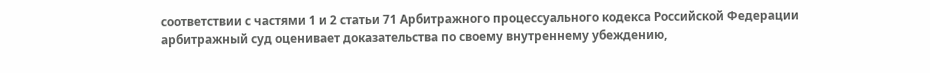соответствии с частями 1 и 2 статьи 71 Арбитражного процессуального кодекса Российской Федерации арбитражный суд оценивает доказательства по своему внутреннему убеждению,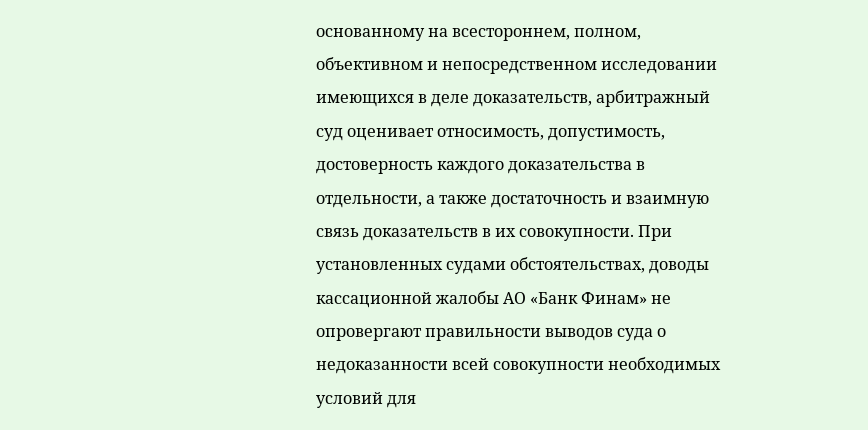основанному на всестороннем, полном, объективном и непосредственном исследовании имеющихся в деле доказательств, арбитражный суд оценивает относимость, допустимость, достоверность каждого доказательства в отдельности, а также достаточность и взаимную связь доказательств в их совокупности. При установленных судами обстоятельствах, доводы кассационной жалобы АО «Банк Финам» не опровергают правильности выводов суда о недоказанности всей совокупности необходимых условий для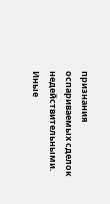признания оспариваемых сделок недействительными. Иные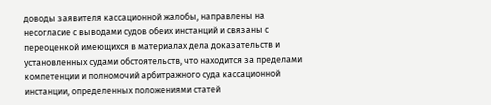доводы заявителя кассационной жалобы, направлены на несогласие с выводами судов обеих инстанций и связаны с переоценкой имеющихся в материалах дела доказательств и установленных судами обстоятельств, что находится за пределами компетенции и полномочий арбитражного суда кассационной инстанции, определенных положениями статей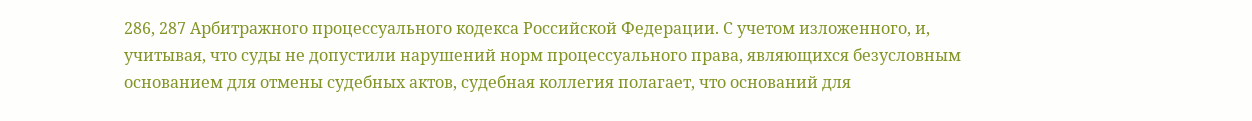286, 287 Арбитражного процессуального кодекса Российской Федерации. С учетом изложенного, и, учитывая, что суды не допустили нарушений норм процессуального права, являющихся безусловным основанием для отмены судебных актов, судебная коллегия полагает, что оснований для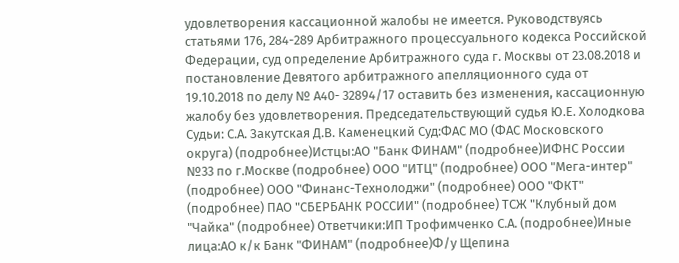удовлетворения кассационной жалобы не имеется. Руководствуясь статьями 176, 284-289 Арбитражного процессуального кодекса Российской Федерации, суд определение Арбитражного суда г. Москвы от 23.08.2018 и постановление Девятого арбитражного апелляционного суда от 19.10.2018 по делу № А40- 32894/17 оставить без изменения, кассационную жалобу без удовлетворения. Председательствующий судья Ю.Е. Холодкова Судьи: С.А. Закутская Д.В. Каменецкий Суд:ФАС МО (ФАС Московского округа) (подробнее)Истцы:АО "Банк ФИНАМ" (подробнее)ИФНС России №33 по г.Москве (подробнее) ООО "ИТЦ" (подробнее) ООО "Мега-интер" (подробнее) ООО "Финанс-Технолоджи" (подробнее) ООО "ФКТ" (подробнее) ПАО "СБЕРБАНК РОССИИ" (подробнее) ТСЖ "Клубный дом "Чайка" (подробнее) Ответчики:ИП Трофимченко С.А. (подробнее)Иные лица:АО к/к Банк "ФИНАМ" (подробнее)Ф/у Щепина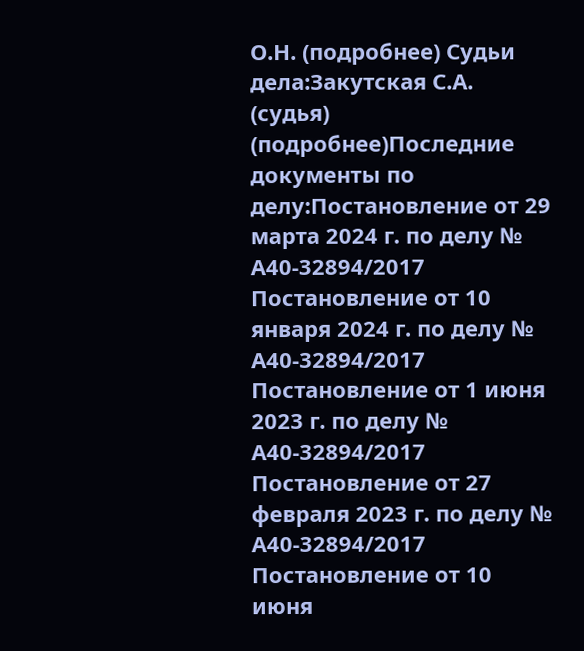О.Н. (подробнее) Судьи дела:Закутская С.А. (судья) (подробнее)Последние документы по делу:Постановление от 29 марта 2024 г. по делу № А40-32894/2017 Постановление от 10 января 2024 г. по делу № А40-32894/2017 Постановление от 1 июня 2023 г. по делу № А40-32894/2017 Постановление от 27 февраля 2023 г. по делу № А40-32894/2017 Постановление от 10 июня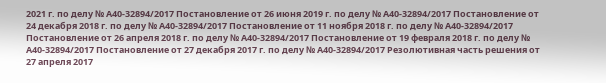2021 г. по делу № А40-32894/2017 Постановление от 26 июня 2019 г. по делу № А40-32894/2017 Постановление от 24 декабря 2018 г. по делу № А40-32894/2017 Постановление от 11 ноября 2018 г. по делу № А40-32894/2017 Постановление от 26 апреля 2018 г. по делу № А40-32894/2017 Постановление от 19 февраля 2018 г. по делу № А40-32894/2017 Постановление от 27 декабря 2017 г. по делу № А40-32894/2017 Резолютивная часть решения от 27 апреля 2017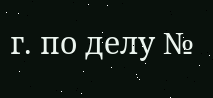г. по делу №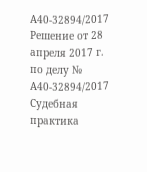А40-32894/2017 Решение от 28 апреля 2017 г. по делу № А40-32894/2017 Судебная практика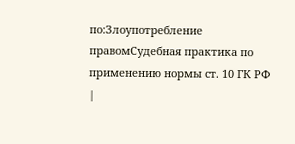по:Злоупотребление правомСудебная практика по применению нормы ст. 10 ГК РФ |